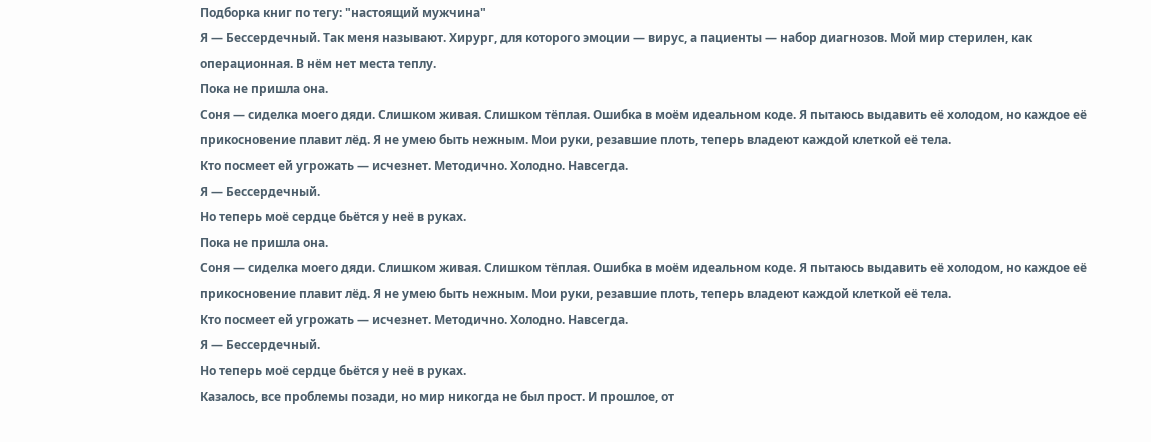Подборка книг по тегу: "настоящий мужчина"
Я — Бессердечный. Так меня называют. Хирург, для которого эмоции — вирус, а пациенты — набор диагнозов. Мой мир стерилен, как операционная. В нём нет места теплу.
Пока не пришла она.
Соня — сиделка моего дяди. Слишком живая. Слишком тёплая. Ошибка в моём идеальном коде. Я пытаюсь выдавить её холодом, но каждое её прикосновение плавит лёд. Я не умею быть нежным. Мои руки, резавшие плоть, теперь владеют каждой клеткой её тела.
Кто посмеет ей угрожать — исчезнет. Методично. Холодно. Навсегда.
Я — Бессердечный.
Но теперь моё сердце бьётся у неё в руках.
Пока не пришла она.
Соня — сиделка моего дяди. Слишком живая. Слишком тёплая. Ошибка в моём идеальном коде. Я пытаюсь выдавить её холодом, но каждое её прикосновение плавит лёд. Я не умею быть нежным. Мои руки, резавшие плоть, теперь владеют каждой клеткой её тела.
Кто посмеет ей угрожать — исчезнет. Методично. Холодно. Навсегда.
Я — Бессердечный.
Но теперь моё сердце бьётся у неё в руках.
Казалось, все проблемы позади, но мир никогда не был прост. И прошлое, от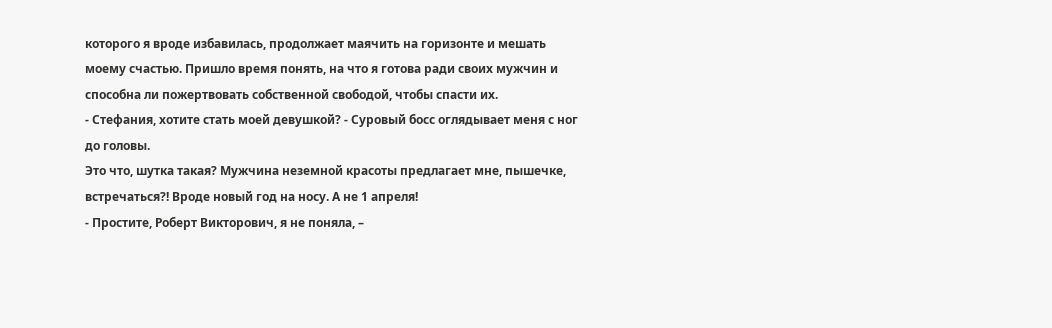которого я вроде избавилась, продолжает маячить на горизонте и мешать моему счастью. Пришло время понять, на что я готова ради своих мужчин и способна ли пожертвовать собственной свободой, чтобы спасти их.
- Стефания, хотите стать моей девушкой? - Суровый босс оглядывает меня с ног до головы.
Это что, шутка такая? Мужчина неземной красоты предлагает мне, пышечке, встречаться?! Вроде новый год на носу. А не 1 апреля!
- Простите, Роберт Викторович, я не поняла, –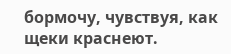бормочу, чувствуя, как щеки краснеют.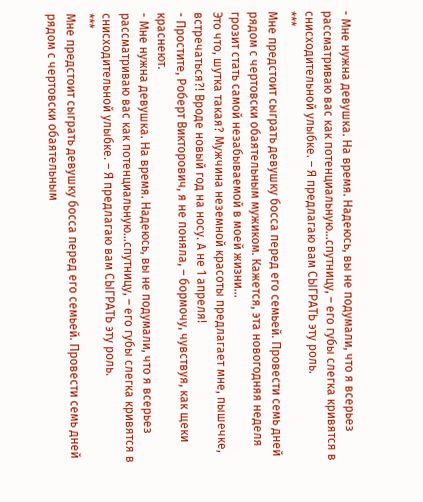- Мне нужна девушка. На время. Надеюсь, вы не подумали, что я всерьез рассматриваю вас как потенциальную…спутницу, – его губы слегка кривятся в снисходительной улыбке. – Я предлагаю вам СЫГРАТЬ эту роль.
***
Мне предстоит сыграть девушку босса перед его семьей. Провести семь дней рядом с чертовски обаятельным мужиком. Кажется, эта новогодняя неделя грозит стать самой незабываемой в моей жизни...
Это что, шутка такая? Мужчина неземной красоты предлагает мне, пышечке, встречаться?! Вроде новый год на носу. А не 1 апреля!
- Простите, Роберт Викторович, я не поняла, – бормочу, чувствуя, как щеки краснеют.
- Мне нужна девушка. На время. Надеюсь, вы не подумали, что я всерьез рассматриваю вас как потенциальную…спутницу, – его губы слегка кривятся в снисходительной улыбке. – Я предлагаю вам СЫГРАТЬ эту роль.
***
Мне предстоит сыграть девушку босса перед его семьей. Провести семь дней рядом с чертовски обаятельным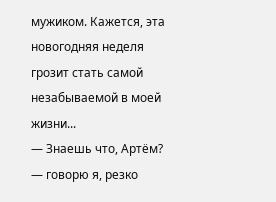мужиком. Кажется, эта новогодняя неделя грозит стать самой незабываемой в моей жизни...
— Знаешь что, Артём? — говорю я, резко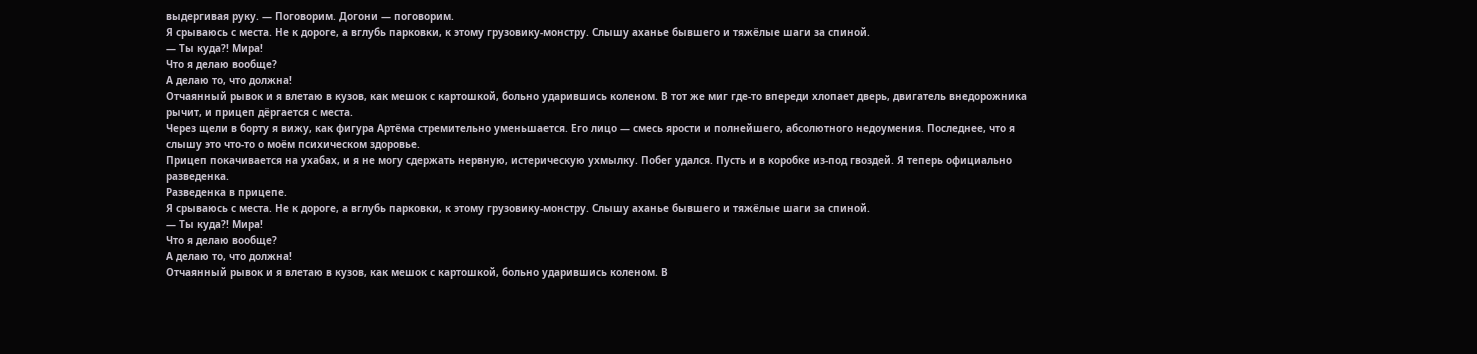выдергивая руку. — Поговорим. Догони — поговорим.
Я срываюсь с места. Не к дороге, а вглубь парковки, к этому грузовику-монстру. Слышу аханье бывшего и тяжёлые шаги за спиной.
— Ты куда?! Мира!
Что я делаю вообще?
А делаю то, что должна!
Отчаянный рывок и я влетаю в кузов, как мешок с картошкой, больно ударившись коленом. В тот же миг где-то впереди хлопает дверь, двигатель внедорожника рычит, и прицеп дёргается с места.
Через щели в борту я вижу, как фигура Артёма стремительно уменьшается. Его лицо — смесь ярости и полнейшего, абсолютного недоумения. Последнее, что я слышу это что-то о моём психическом здоровье.
Прицеп покачивается на ухабах, и я не могу сдержать нервную, истерическую ухмылку. Побег удался. Пусть и в коробке из-под гвоздей. Я теперь официально разведенка.
Разведенка в прицепе.
Я срываюсь с места. Не к дороге, а вглубь парковки, к этому грузовику-монстру. Слышу аханье бывшего и тяжёлые шаги за спиной.
— Ты куда?! Мира!
Что я делаю вообще?
А делаю то, что должна!
Отчаянный рывок и я влетаю в кузов, как мешок с картошкой, больно ударившись коленом. В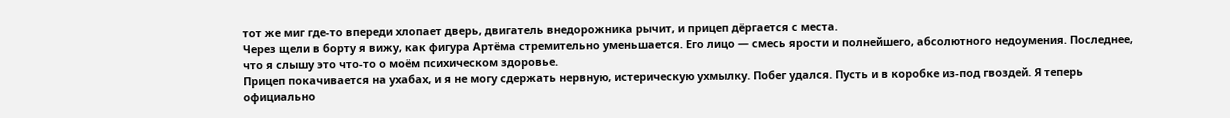тот же миг где-то впереди хлопает дверь, двигатель внедорожника рычит, и прицеп дёргается с места.
Через щели в борту я вижу, как фигура Артёма стремительно уменьшается. Его лицо — смесь ярости и полнейшего, абсолютного недоумения. Последнее, что я слышу это что-то о моём психическом здоровье.
Прицеп покачивается на ухабах, и я не могу сдержать нервную, истерическую ухмылку. Побег удался. Пусть и в коробке из-под гвоздей. Я теперь официально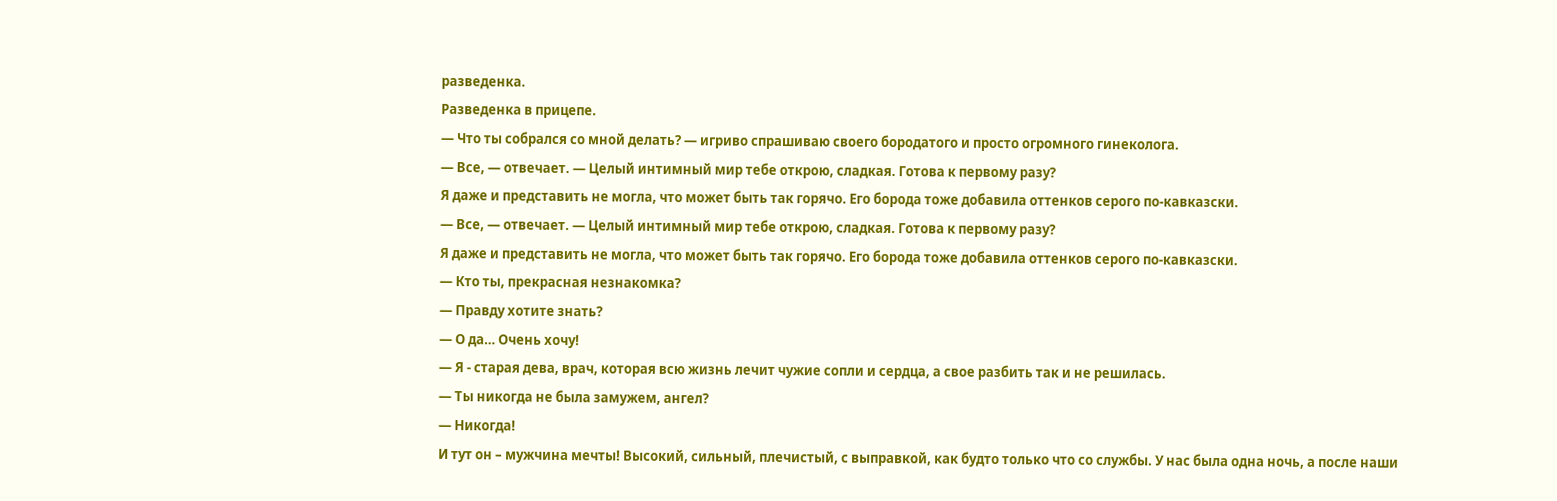разведенка.
Разведенка в прицепе.
— Что ты собрался со мной делать? — игриво спрашиваю своего бородатого и просто огромного гинеколога.
— Все, — отвечает. — Целый интимный мир тебе открою, сладкая. Готова к первому разу?
Я даже и представить не могла, что может быть так горячо. Его борода тоже добавила оттенков серого по-кавказски.
— Все, — отвечает. — Целый интимный мир тебе открою, сладкая. Готова к первому разу?
Я даже и представить не могла, что может быть так горячо. Его борода тоже добавила оттенков серого по-кавказски.
— Кто ты, прекрасная незнакомка?
— Правду хотите знать?
— О да… Очень хочу!
— Я - старая дева, врач, которая всю жизнь лечит чужие сопли и сердца, а свое разбить так и не решилась.
— Ты никогда не была замужем, ангел?
— Никогда!
И тут он – мужчина мечты! Высокий, сильный, плечистый, с выправкой, как будто только что со службы. У нас была одна ночь, а после наши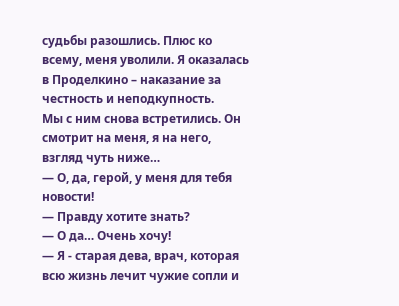судьбы разошлись. Плюс ко всему, меня уволили. Я оказалась в Проделкино – наказание за честность и неподкупность.
Мы с ним снова встретились. Он смотрит на меня, я на него, взгляд чуть ниже…
— О, да, герой, у меня для тебя новости!
— Правду хотите знать?
— О да… Очень хочу!
— Я - старая дева, врач, которая всю жизнь лечит чужие сопли и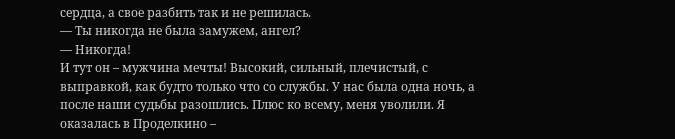сердца, а свое разбить так и не решилась.
— Ты никогда не была замужем, ангел?
— Никогда!
И тут он – мужчина мечты! Высокий, сильный, плечистый, с выправкой, как будто только что со службы. У нас была одна ночь, а после наши судьбы разошлись. Плюс ко всему, меня уволили. Я оказалась в Проделкино –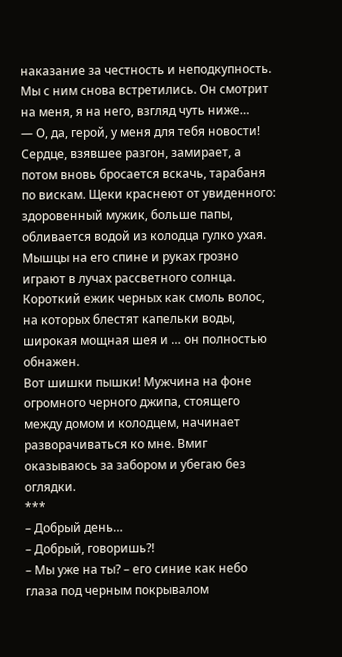наказание за честность и неподкупность.
Мы с ним снова встретились. Он смотрит на меня, я на него, взгляд чуть ниже…
— О, да, герой, у меня для тебя новости!
Сердце, взявшее разгон, замирает, а потом вновь бросается вскачь, тарабаня по вискам. Щеки краснеют от увиденного: здоровенный мужик, больше папы, обливается водой из колодца гулко ухая. Мышцы на его спине и руках грозно играют в лучах рассветного солнца. Короткий ежик черных как смоль волос, на которых блестят капельки воды, широкая мощная шея и … он полностью обнажен.
Вот шишки пышки! Мужчина на фоне огромного черного джипа, стоящего между домом и колодцем, начинает разворачиваться ко мне. Вмиг оказываюсь за забором и убегаю без оглядки.
***
– Добрый день…
– Добрый, говоришь?!
– Мы уже на ты? – его синие как небо глаза под черным покрывалом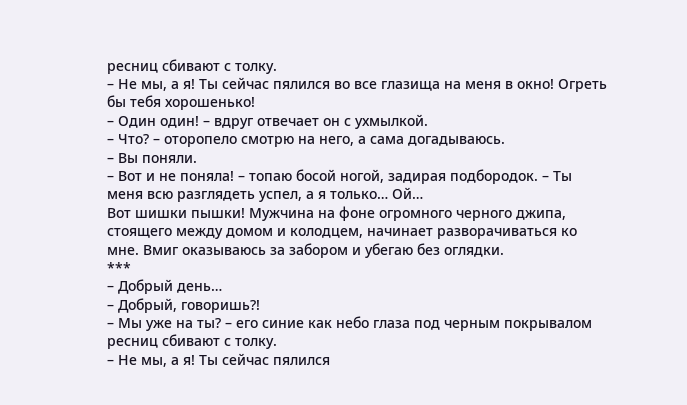ресниц сбивают с толку.
– Не мы, а я! Ты сейчас пялился во все глазища на меня в окно! Огреть бы тебя хорошенько!
– Один один! – вдруг отвечает он с ухмылкой.
– Что? – оторопело смотрю на него, а сама догадываюсь.
– Вы поняли.
– Вот и не поняла! – топаю босой ногой, задирая подбородок. – Ты меня всю разглядеть успел, а я только… Ой…
Вот шишки пышки! Мужчина на фоне огромного черного джипа, стоящего между домом и колодцем, начинает разворачиваться ко мне. Вмиг оказываюсь за забором и убегаю без оглядки.
***
– Добрый день…
– Добрый, говоришь?!
– Мы уже на ты? – его синие как небо глаза под черным покрывалом ресниц сбивают с толку.
– Не мы, а я! Ты сейчас пялился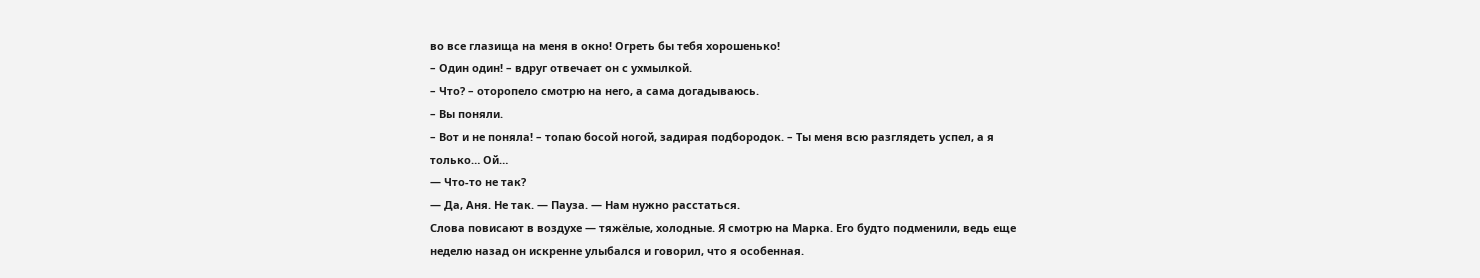во все глазища на меня в окно! Огреть бы тебя хорошенько!
– Один один! – вдруг отвечает он с ухмылкой.
– Что? – оторопело смотрю на него, а сама догадываюсь.
– Вы поняли.
– Вот и не поняла! – топаю босой ногой, задирая подбородок. – Ты меня всю разглядеть успел, а я только… Ой…
— Что-то не так?
— Да, Аня. Не так. — Пауза. — Нам нужно расстаться.
Слова повисают в воздухе — тяжёлые, холодные. Я смотрю на Марка. Его будто подменили, ведь еще неделю назад он искренне улыбался и говорил, что я особенная.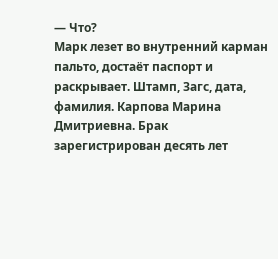— Что?
Марк лезет во внутренний карман пальто, достаёт паспорт и раскрывает. Штамп, Загс, дата, фамилия. Карпова Марина Дмитриевна. Брак зарегистрирован десять лет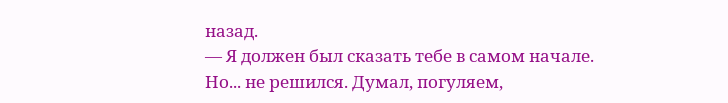назад.
— Я должен был сказать тебе в самом начале. Но... не решился. Думал, погуляем,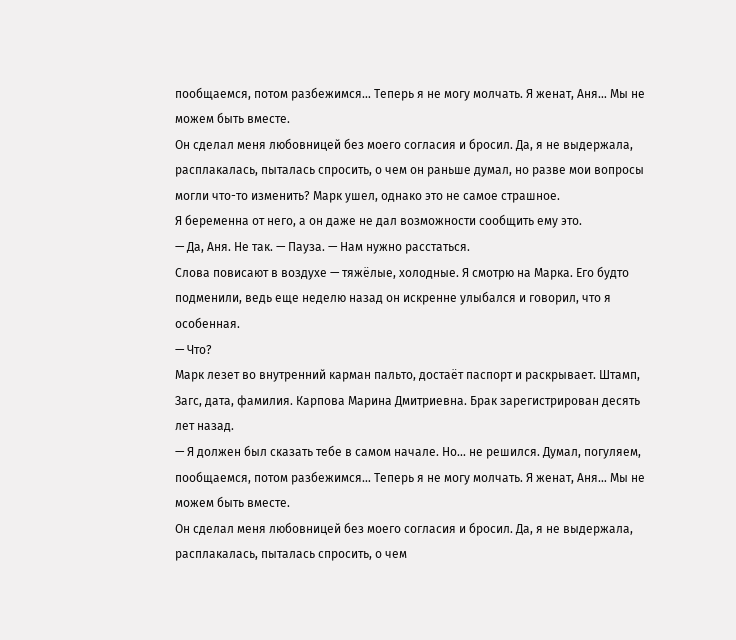пообщаемся, потом разбежимся… Теперь я не могу молчать. Я женат, Аня… Мы не можем быть вместе.
Он сделал меня любовницей без моего согласия и бросил. Да, я не выдержала, расплакалась, пыталась спросить, о чем он раньше думал, но разве мои вопросы могли что-то изменить? Марк ушел, однако это не самое страшное.
Я беременна от него, а он даже не дал возможности сообщить ему это.
— Да, Аня. Не так. — Пауза. — Нам нужно расстаться.
Слова повисают в воздухе — тяжёлые, холодные. Я смотрю на Марка. Его будто подменили, ведь еще неделю назад он искренне улыбался и говорил, что я особенная.
— Что?
Марк лезет во внутренний карман пальто, достаёт паспорт и раскрывает. Штамп, Загс, дата, фамилия. Карпова Марина Дмитриевна. Брак зарегистрирован десять лет назад.
— Я должен был сказать тебе в самом начале. Но... не решился. Думал, погуляем, пообщаемся, потом разбежимся… Теперь я не могу молчать. Я женат, Аня… Мы не можем быть вместе.
Он сделал меня любовницей без моего согласия и бросил. Да, я не выдержала, расплакалась, пыталась спросить, о чем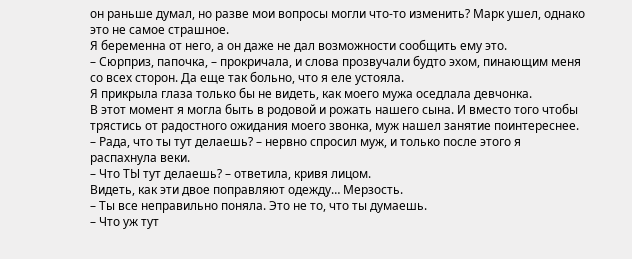он раньше думал, но разве мои вопросы могли что-то изменить? Марк ушел, однако это не самое страшное.
Я беременна от него, а он даже не дал возможности сообщить ему это.
– Сюрприз, папочка, – прокричала, и слова прозвучали будто эхом, пинающим меня со всех сторон. Да еще так больно, что я еле устояла.
Я прикрыла глаза только бы не видеть, как моего мужа оседлала девчонка.
В этот момент я могла быть в родовой и рожать нашего сына. И вместо того чтобы трястись от радостного ожидания моего звонка, муж нашел занятие поинтереснее.
– Рада, что ты тут делаешь? – нервно спросил муж, и только после этого я распахнула веки.
– Что ТЫ тут делаешь? – ответила, кривя лицом.
Видеть, как эти двое поправляют одежду… Мерзость.
– Ты все неправильно поняла. Это не то, что ты думаешь.
– Что уж тут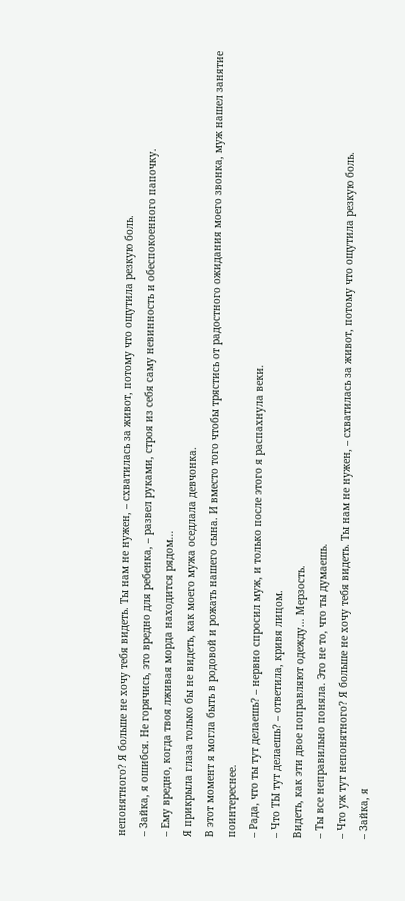непонятного? Я больше не хочу тебя видеть. Ты нам не нужен, – схватилась за живот, потому что ощутила резкую боль.
– Зайка, я ошибся. Не горячись, это вредно для ребенка, – развел руками, строя из себя саму невинность и обеспокоенного папочку.
– Ему вредно, когда твоя лживая морда находится рядом...
Я прикрыла глаза только бы не видеть, как моего мужа оседлала девчонка.
В этот момент я могла быть в родовой и рожать нашего сына. И вместо того чтобы трястись от радостного ожидания моего звонка, муж нашел занятие поинтереснее.
– Рада, что ты тут делаешь? – нервно спросил муж, и только после этого я распахнула веки.
– Что ТЫ тут делаешь? – ответила, кривя лицом.
Видеть, как эти двое поправляют одежду… Мерзость.
– Ты все неправильно поняла. Это не то, что ты думаешь.
– Что уж тут непонятного? Я больше не хочу тебя видеть. Ты нам не нужен, – схватилась за живот, потому что ощутила резкую боль.
– Зайка, я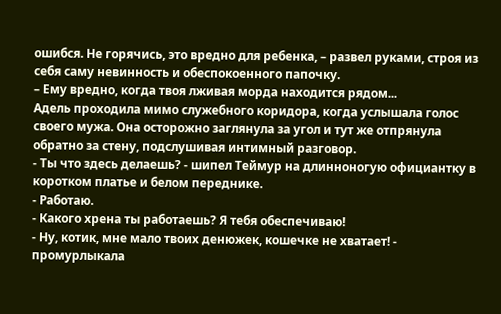ошибся. Не горячись, это вредно для ребенка, – развел руками, строя из себя саму невинность и обеспокоенного папочку.
– Ему вредно, когда твоя лживая морда находится рядом...
Адель проходила мимо служебного коридора, когда услышала голос своего мужа. Она осторожно заглянула за угол и тут же отпрянула обратно за стену, подслушивая интимный разговор.
- Ты что здесь делаешь? - шипел Теймур на длинноногую официантку в коротком платье и белом переднике.
- Работаю.
- Какого хрена ты работаешь? Я тебя обеспечиваю!
- Ну, котик, мне мало твоих денюжек, кошечке не хватает! - промурлыкала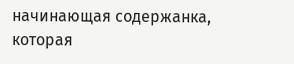начинающая содержанка, которая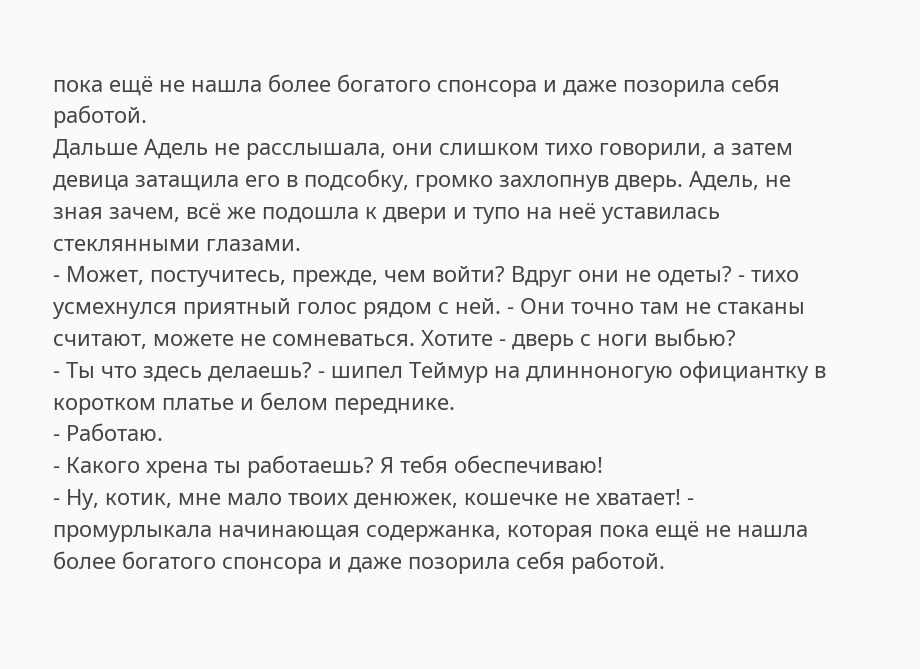пока ещё не нашла более богатого спонсора и даже позорила себя работой.
Дальше Адель не расслышала, они слишком тихо говорили, а затем девица затащила его в подсобку, громко захлопнув дверь. Адель, не зная зачем, всё же подошла к двери и тупо на неё уставилась стеклянными глазами.
- Может, постучитесь, прежде, чем войти? Вдруг они не одеты? - тихо усмехнулся приятный голос рядом с ней. - Они точно там не стаканы считают, можете не сомневаться. Хотите - дверь с ноги выбью?
- Ты что здесь делаешь? - шипел Теймур на длинноногую официантку в коротком платье и белом переднике.
- Работаю.
- Какого хрена ты работаешь? Я тебя обеспечиваю!
- Ну, котик, мне мало твоих денюжек, кошечке не хватает! - промурлыкала начинающая содержанка, которая пока ещё не нашла более богатого спонсора и даже позорила себя работой.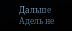Дальше Адель не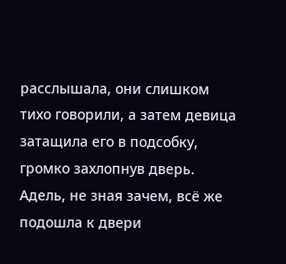расслышала, они слишком тихо говорили, а затем девица затащила его в подсобку, громко захлопнув дверь. Адель, не зная зачем, всё же подошла к двери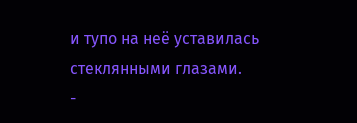и тупо на неё уставилась стеклянными глазами.
-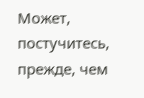Может, постучитесь, прежде, чем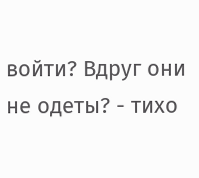войти? Вдруг они не одеты? - тихо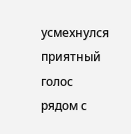усмехнулся приятный голос рядом с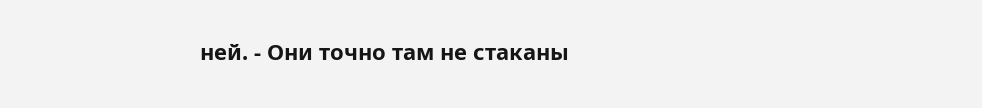ней. - Они точно там не стаканы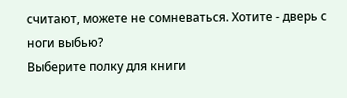считают, можете не сомневаться. Хотите - дверь с ноги выбью?
Выберите полку для книги